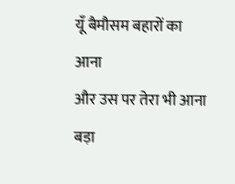यूँ बैमौसम बहारों का आना
और उस पर तेरा भी आना
बड़ा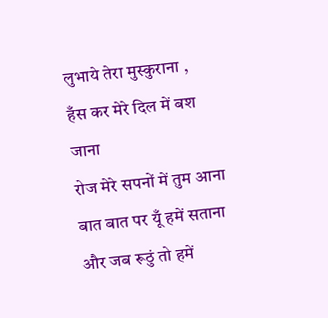लुभाये तेरा मुस्कुराना ,
हँस कर मेरे दिल में बश जाना
रोज मेरे सपनों में तुम आना
बात बात पर यूँ हमें सताना
और जब रूठुं तो हमें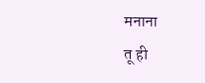मनाना
तू ही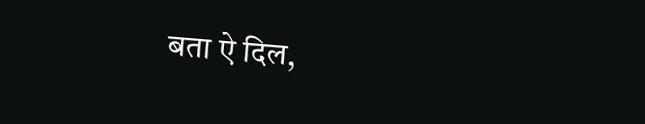बता ऐ दिल,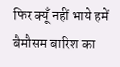फिर क्यूँ नहीं भाये हमें
बैमौसम बारिश का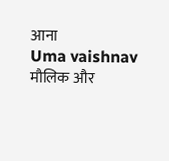आना
Uma vaishnav
मौलिक और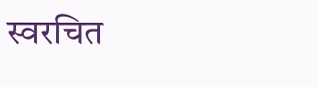स्वरचित